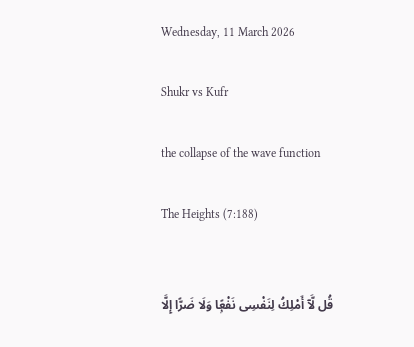Wednesday, 11 March 2026

Shukr vs Kufr

the collapse of the wave function

The Heights (7:188)


قُل لَّآ أَمْلِكُ لِنَفْسِى نَفْعًۭا وَلَا ضَرًّا إِلَّا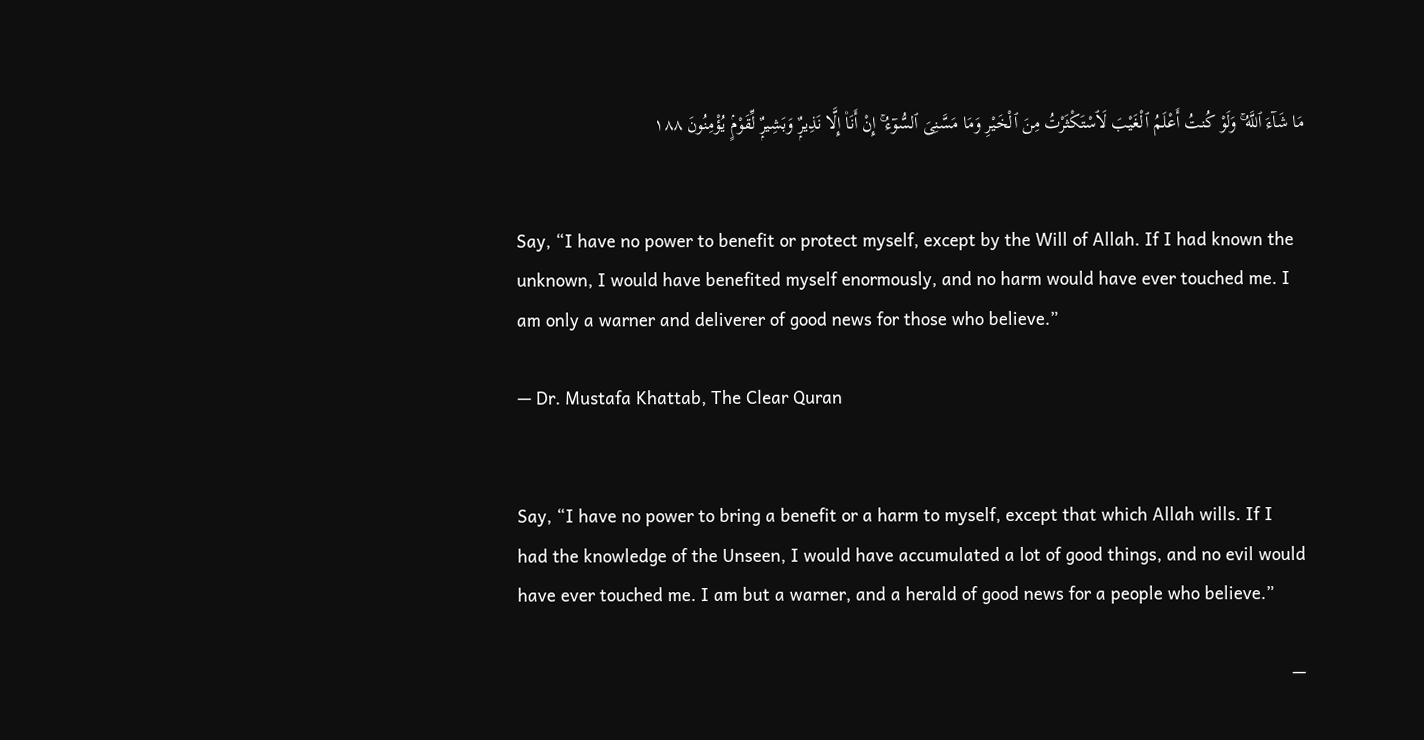مَا شَآءَ ٱللَّهُ ۚ وَلَوْ كُنتُ أَعْلَمُ ٱلْغَيْبَ لَٱسْتَكْثَرْتُ مِنَ ٱلْخَيْرِ وَمَا مَسَّنِىَ ٱلسُّوٓءُ ۚ إِنْ أَنَا۠ إِلَّا نَذِيرٌۭ وَبَشِيرٌۭ لِّقَوْمٍۢ يُؤْمِنُونَ ١٨٨


Say, “I have no power to benefit or protect myself, except by the Will of Allah. If I had known the unknown, I would have benefited myself enormously, and no harm would have ever touched me. I am only a warner and deliverer of good news for those who believe.”

— Dr. Mustafa Khattab, The Clear Quran


Say, “I have no power to bring a benefit or a harm to myself, except that which Allah wills. If I had the knowledge of the Unseen, I would have accumulated a lot of good things, and no evil would have ever touched me. I am but a warner, and a herald of good news for a people who believe.”

—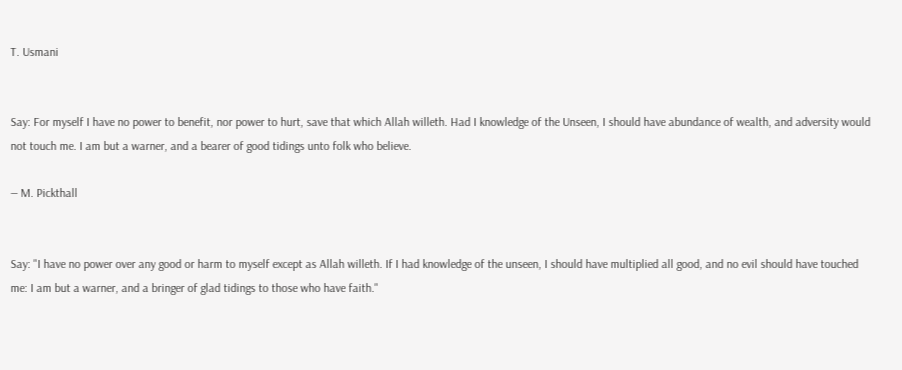T. Usmani


Say: For myself I have no power to benefit, nor power to hurt, save that which Allah willeth. Had I knowledge of the Unseen, I should have abundance of wealth, and adversity would not touch me. I am but a warner, and a bearer of good tidings unto folk who believe.

— M. Pickthall


Say: "I have no power over any good or harm to myself except as Allah willeth. If I had knowledge of the unseen, I should have multiplied all good, and no evil should have touched me: I am but a warner, and a bringer of glad tidings to those who have faith."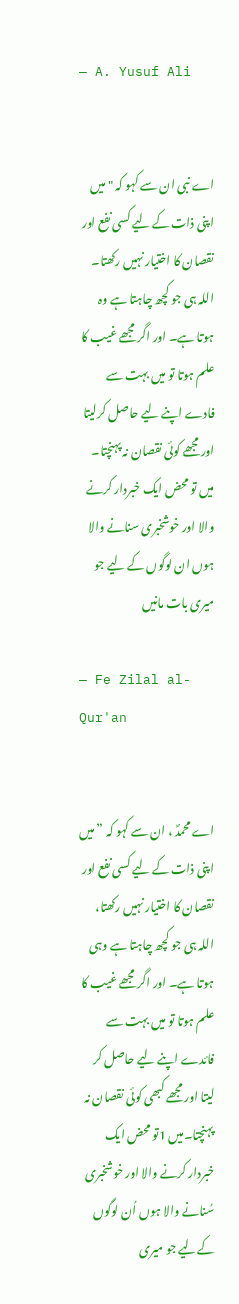— A. Yusuf Ali


اے نبی ان سے کہو کہ " میں اپنی ذات کے لیے کسی نفع اور نقصان کا اختیار نہیں رکھتا۔ اللہ ہی جو کچھ چاہتا ہے وہ ہوتا ہے۔ اور اگر مجھے غیب کا علم ہوتا تو میں بہت سے فادے اپنے لیے حاصل کرلیتا اور مجھے کوئی نقصان نہ پہنچتا۔ میں تو محض ایک خبردار کرنے والا اور خوشخبری سنانے والا ہوں ان لوگوں کے لیے جو میری بات مانیں

— Fe Zilal al-Qur'an


اے محمدؐ ، ان سے کہو کہ ”میں اپنی ذات کے لیے کسی نفع اور نقصان کا اختیار نہیں رکھتا، اللہ ہی جو کچھ چاہتا ہے وہی ہوتا ہے۔ اور اگر مجھے غیب کا علم ہوتا تو میں بہت سے فائدے اپنے لیے حاصل کر لیتا اور مجھے کبھی کوئی نقصان نہ پہنچتا۔میں 1تو محض ایک خبردار کرنے والا اور خوشخبری سُنانے والا ہوں اُن لوگوں کےلیے جو میری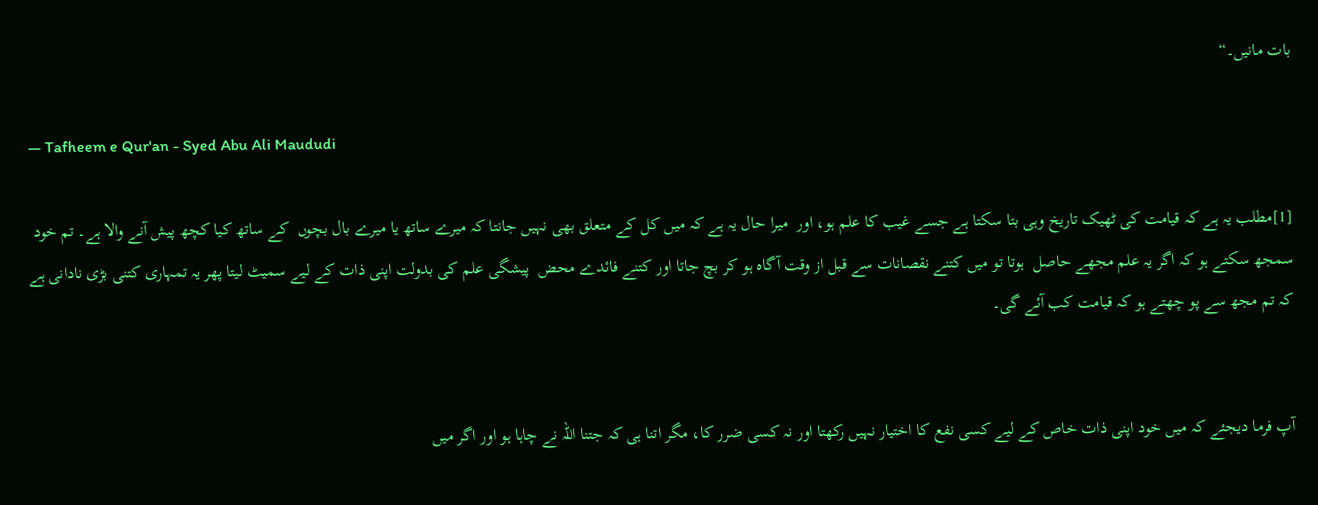بات مانیں۔“

— Tafheem e Qur'an - Syed Abu Ali Maududi

[1]مطلب یہ ہے کہ قیامت کی ٹھیک تاریخ وہی بتا سکتا ہے جسے غیب کا علم ہو، اور  میرا حال یہ ہے کہ میں کل کے متعلق بھی نہیں جانتا کہ میرے ساتھ یا میرے بال بچوں  کے ساتھ کیا کچھ پیش آنے والا ہے۔ تم خود سمجھ سکتے ہو کہ اگر یہ علم مجھے حاصل  ہوتا تو میں کتنے نقصانات سے قبل از وقت آگاہ ہو کر بچ جاتا اور کتنے فائدے محض  پیشگی علم کی بدولت اپنی ذات کے لیے سمیٹ لیتا پھر یہ تمہاری کتنی بڑی نادانی ہے  کہ تم مجھ سے پو چھتے ہو کہ قیامت کب آئے گی۔


آپ فرما دیجئے کہ میں خود اپنی ذات خاص کے لیے کسی نفع کا اختیار نہیں رکھتا اور نہ کسی ضرر کا، مگر اتنا ہی کہ جتنا اللہ نے چاہا ہو اور اگر میں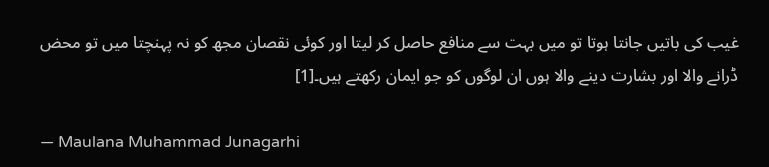غیب کی باتیں جانتا ہوتا تو میں بہت سے منافع حاصل کر لیتا اور کوئی نقصان مجھ کو نہ پہنچتا میں تو محض ڈرانے والا اور بشارت دینے والا ہوں ان لوگوں کو جو ایمان رکھتے ہیں۔[1]

— Maulana Muhammad Junagarhi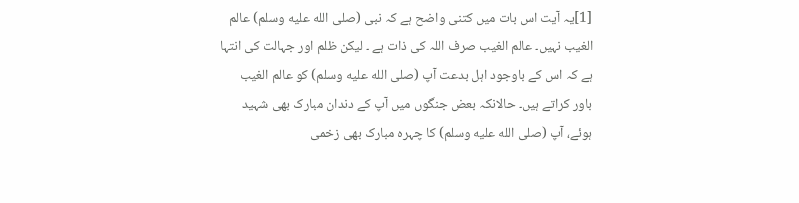[1]یہ آیت اس بات میں کتنی واضح ہے کہ نبی (صلى الله عليه وسلم) عالم الغیب نہیں۔ عالم الغیب صرف اللہ کی ذات ہے ۔ لیکن ظلم اور جہالت کی انتہا ہے کہ اس کے باوجود اہل بدعت آپ (صلى الله عليه وسلم) کو عالم الغیب باور کراتے ہیں۔ حالانکہ بعض جنگوں میں آپ کے دندان مبارک بھی شہید ہوئے، آپ (صلى الله عليه وسلم) کا چہرہ مبارک بھی زخمی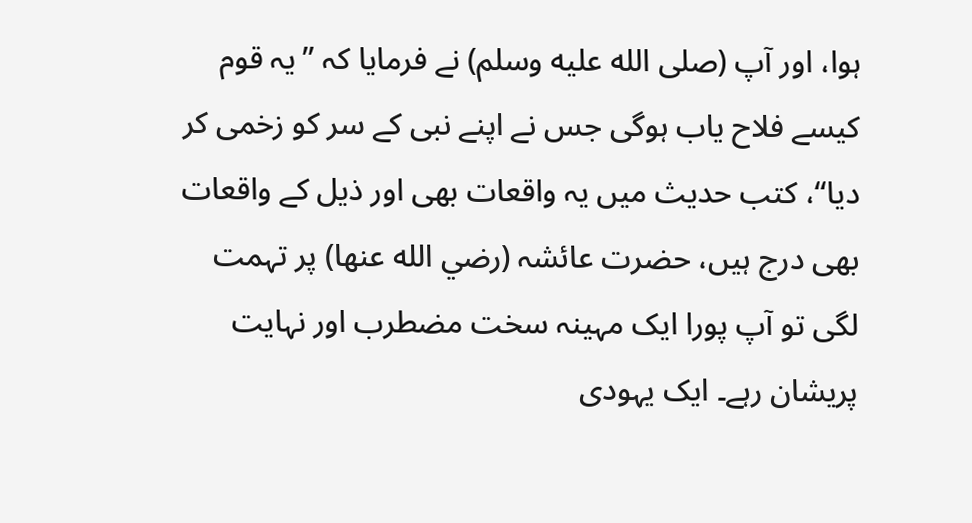ہوا، اور آپ (صلى الله عليه وسلم) نے فرمایا کہ ”یہ قوم کیسے فلاح یاب ہوگی جس نے اپنے نبی کے سر کو زخمی کر دیا“، کتب حدیث میں یہ واقعات بھی اور ذیل کے واقعات بھی درج ہیں، حضرت عائشہ (رضي الله عنها) پر تہمت لگی تو آپ پورا ایک مہینہ سخت مضطرب اور نہایت پریشان رہے۔ ایک یہودی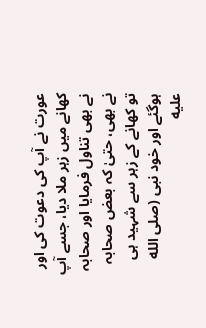عورت نے آپ کی دعوت کی اور کھانے میں زہر ملا دیا، جسے آپ نے بھی تناول فرمایا اور صحابہ نے بھی، حتیٰ کہ بعض صحابہ تو کھانے کے زہر سے شہید ہی ہوگئے اور خود نبی (صلى الله عليه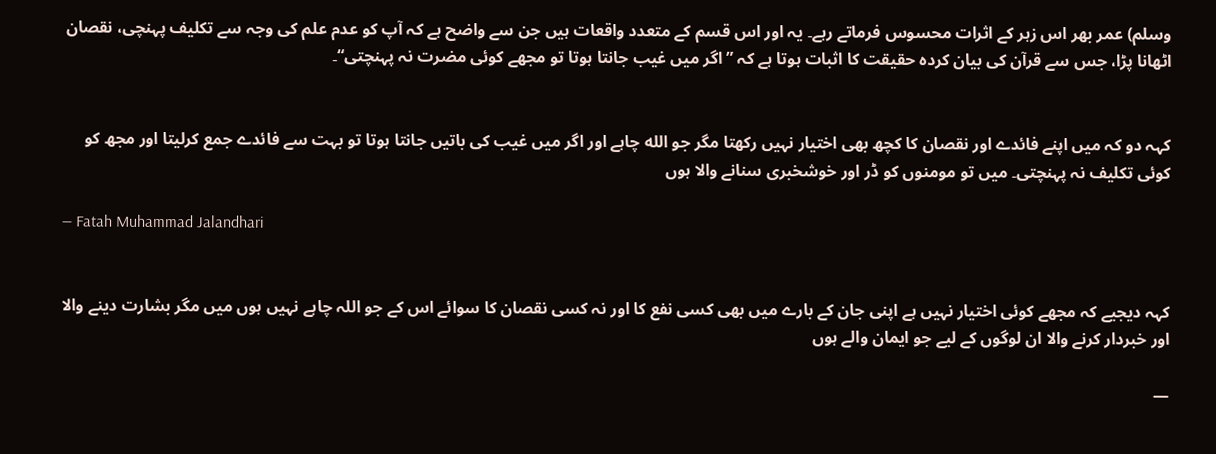وسلم) عمر بھر اس زہر کے اثرات محسوس فرماتے رہے۔ یہ اور اس قسم کے متعدد واقعات ہیں جن سے واضح ہے کہ آپ کو عدم علم کی وجہ سے تکلیف پہنچی، نقصان اٹھانا پڑا، جس سے قرآن کی بیان کردہ حقیقت کا اثبات ہوتا ہے کہ ”اگر میں غیب جانتا ہوتا تو مجھے کوئی مضرت نہ پہنچتی“۔


کہہ دو کہ میں اپنے فائدے اور نقصان کا کچھ بھی اختیار نہیں رکھتا مگر جو الله چاہے اور اگر میں غیب کی باتیں جانتا ہوتا تو بہت سے فائدے جمع کرلیتا اور مجھ کو کوئی تکلیف نہ پہنچتی۔ میں تو مومنوں کو ڈر اور خوشخبری سنانے والا ہوں

— Fatah Muhammad Jalandhari


کہہ دیجیے کہ مجھے کوئی اختیار نہیں ہے اپنی جان کے بارے میں بھی کسی نفع کا اور نہ کسی نقصان کا سوائے اس کے جو اللہ چاہے نہیں ہوں میں مگر بشارت دینے والا اور خبردار کرنے والا ان لوگوں کے لیے جو ایمان والے ہوں

—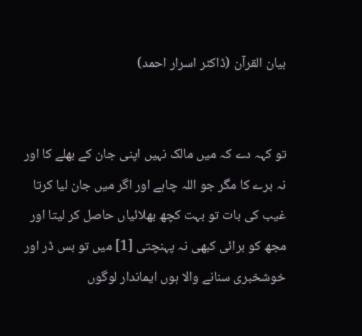بیان القرآن (ڈاکٹر اسرار احمد)


تو کہہ دے کہ میں مالک نہیں اپنی جان کے بھلے کا اور نہ برے کا مگر جو اللہ چاہے اور اگر میں جان لیا کرتا غیب کی بات تو بہت کچھ بھلائیاں حاصل کر لیتا اور مجھ کو برائی کبھی نہ پہنچتی [1] میں تو بس ڈر اور خوشخبری سنانے والا ہوں ایماندار لوگوں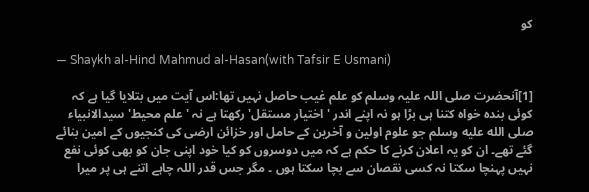کو

— Shaykh al-Hind Mahmud al-Hasan(with Tafsir E Usmani)

[1]آنحضرت صلی اللہ علیہ وسلم کو علم غیب حاصل نہیں تھا:اس آیت میں بتلایا گیا ہے کہ کوئی بندہ خواہ کتنا ہی بڑا ہو نہ اپنے اندر 'اختیار مستقل' رکھتا ہے نہ 'علم محیط' سیدالانبیاء صلى الله عليه وسلم جو علوم اولین و آخرین کے حامل اور خزائن ارضی کی کنجیوں کے امین بنائے گئے تھے۔ ان کو یہ اعلان کرنے کا حکم ہے کہ میں دوسروں کو کیا خود اپنی جان کو بھی کوئی نفع نہیں پہنچا سکتا نہ کسی نقصان سے بچا سکتا ہوں ۔ مگر جس قدر اللہ چاہے اتنے ہی پر میرا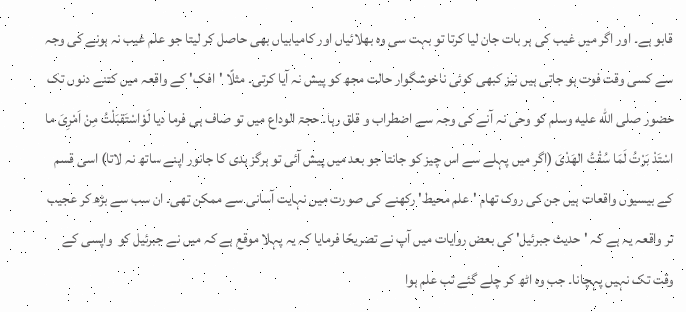قابو ہے۔ اور اگر میں غیب کی ہر بات جان لیا کرتا تو بہت سی وہ بھلائیاں اور کامیابیاں بھی حاصل کر لیتا جو علم غیب نہ ہونے کی وجہ سے کسی وقت فوت ہو جاتی ہیں نیز کبھی کوئی ناخوشگوار حالت مجھ کو پیش نہ آیا کرتی۔ مثلًا 'افک' کے واقعہ میں کتنے دنوں تک حضور صلى الله عليه وسلم کو وحی نہ آنے کی وجہ سے اضطراب و قلق رہا۔ حجۃ الوداع میں تو صاف ہی فرما دیا لَوْاسْتَقبَلْتُ مِنْ اَمْرِیَ ما اسْتَدْ بَرْتُ لَمَا سُقْتُ الھَدْیَ (اگر میں پہلے سے اس چیز کو جانتا جو بعد میں پیش آئی تو ہرگز ہدی کا جانور اپنے ساتھ نہ لاتا) اسی قسم کے بیسیوں واقعات ہیں جن کی روک تھام 'علم محیط' رکھنے کی صورت میں نہایت آسانی سے ممکن تھی۔ ان سب سے بڑھ کر عجیب تر واقعہ یہ ہے کہ 'حدیث جبرئیل' کی بعض روایات میں آپ نے تصریحًا فرمایا کہ یہ پہلا موقع ہے کہ میں نے جبرئیل کو  واپسی کے وقت تک نہیں پہچانا۔ جب وہ اٹھ کر چلے گئے تب علم ہوا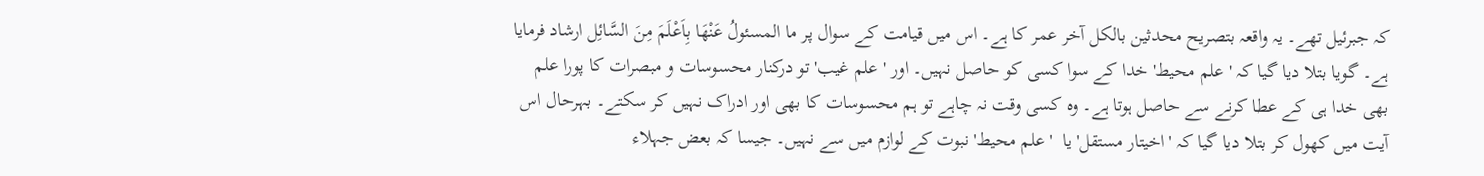کہ جبرئیل تھے۔ یہ واقعہ بتصریح محدثین بالکل آخر عمر کا ہے۔ اس میں قیامت کے سوال پر ما المسئولُ عَنْھَا بِاَعْلَمَ مِنَ السَّائِل ارشاد فرمایا ہے۔ گویا بتلا دیا گیا کہ 'علم محیط' خدا کے سوا کسی کو حاصل نہیں۔ اور 'علم غیب' تو درکنار محسوسات و مبصرات کا پورا علم بھی خدا ہی کے عطا کرنے سے حاصل ہوتا ہے۔ وہ کسی وقت نہ چاہے تو ہم محسوسات کا بھی اور ادراک نہیں کر سکتے۔ بہرحال اس آیت میں کھول کر بتلا دیا گیا کہ 'اخیتار مستقل' یا  'علم محیط' نبوت کے لوازم میں سے نہیں۔ جیسا کہ بعض جہلاء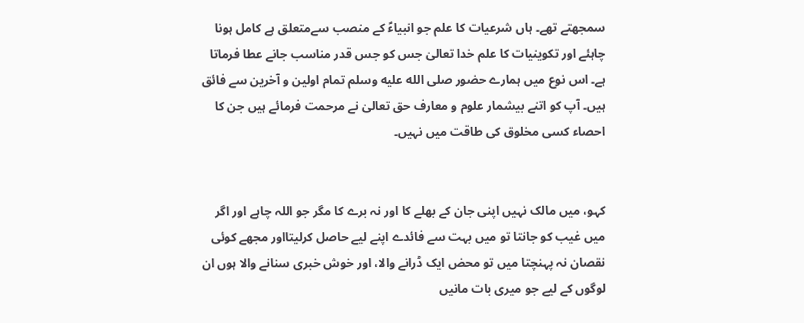سمجھتے تھے۔ ہاں شرعیات کا علم جو انبیاءؑ کے منصب سےمتعلق ہے کامل ہونا چاہئے اور تکوینیات کا علم خدا تعالیٰ جس کو جس قدر مناسب جانے عطا فرماتا ہے۔ اس نوع میں ہمارے حضور صلى الله عليه وسلم تمام اولین و آخرین سے فائق ہیں۔ آپ کو اتنے بیشمار علوم و معارف حق تعالیٰ نے مرحمت فرمائے ہیں جن کا احصاء کسی مخلوق کی طاقت میں نہیں۔


کہو، میں مالک نہیں اپنی جان کے بھلے کا اور نہ برے کا مگر جو اللہ چاہے اور اگر میں غیب کو جانتا تو میں بہت سے فائدے اپنے ليے حاصل کرلیتااور مجھے کوئی نقصان نہ پہنچتا میں تو محض ایک ڈرانے والا، اور خوش خبری سنانے والا ہوں ان لوگوں کے ليے جو میری بات مانیں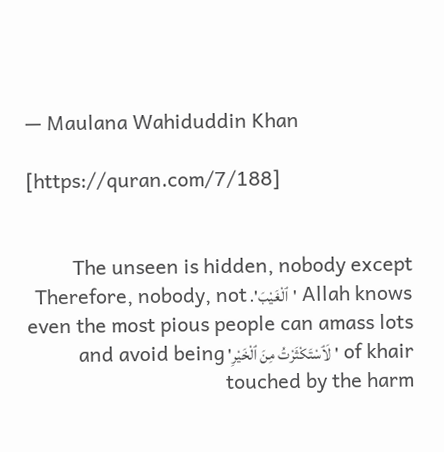— Maulana Wahiduddin Khan

[https://quran.com/7/188]


The unseen is hidden, nobody except Allah knows 'ٱلْغَيْبَ'. Therefore, nobody, not even the most pious people can amass lots of khair 'لَٱسْتَكْثَرْتُ مِنَ ٱلْخَيْرِ' and avoid being touched by the harm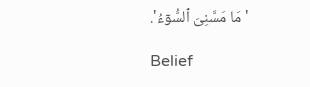'مَا مَسَّنِىَ ٱلسُّوٓءُ'.

Belief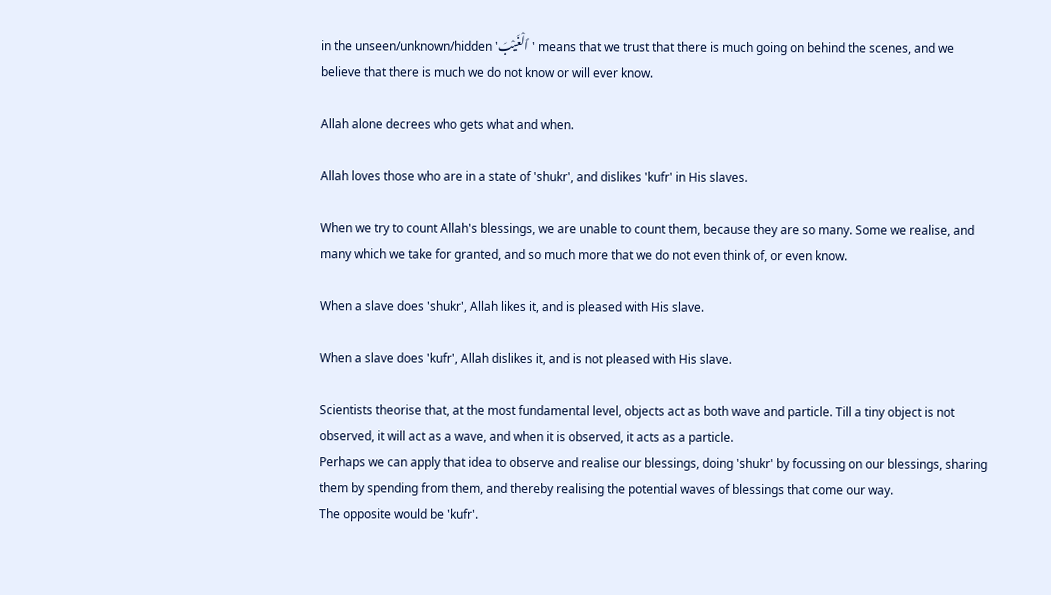in the unseen/unknown/hidden 'ٱلْغَيْبَ' means that we trust that there is much going on behind the scenes, and we believe that there is much we do not know or will ever know.

Allah alone decrees who gets what and when.

Allah loves those who are in a state of 'shukr', and dislikes 'kufr' in His slaves.

When we try to count Allah's blessings, we are unable to count them, because they are so many. Some we realise, and many which we take for granted, and so much more that we do not even think of, or even know.

When a slave does 'shukr', Allah likes it, and is pleased with His slave.

When a slave does 'kufr', Allah dislikes it, and is not pleased with His slave.

Scientists theorise that, at the most fundamental level, objects act as both wave and particle. Till a tiny object is not observed, it will act as a wave, and when it is observed, it acts as a particle.
Perhaps we can apply that idea to observe and realise our blessings, doing 'shukr' by focussing on our blessings, sharing them by spending from them, and thereby realising the potential waves of blessings that come our way.
The opposite would be 'kufr'.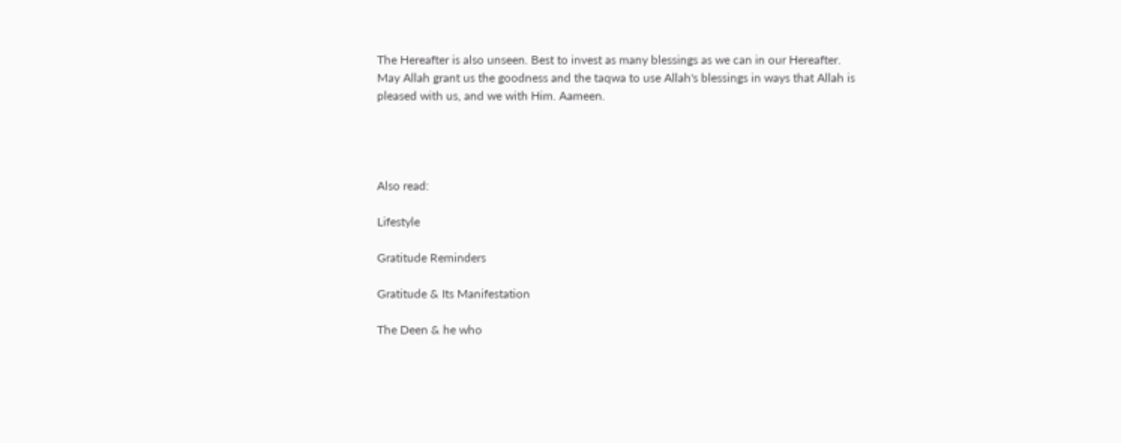The Hereafter is also unseen. Best to invest as many blessings as we can in our Hereafter.
May Allah grant us the goodness and the taqwa to use Allah's blessings in ways that Allah is pleased with us, and we with Him. Aameen.




Also read:

Lifestyle

Gratitude Reminders

Gratitude & Its Manifestation

The Deen & he who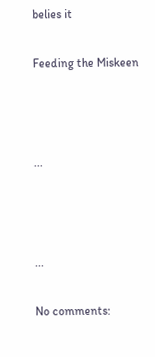belies it

Feeding the Miskeen



...



...

No comments: